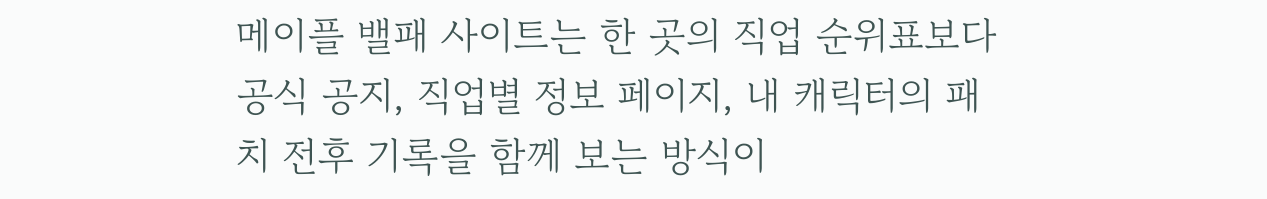메이플 밸패 사이트는 한 곳의 직업 순위표보다 공식 공지, 직업별 정보 페이지, 내 캐릭터의 패치 전후 기록을 함께 보는 방식이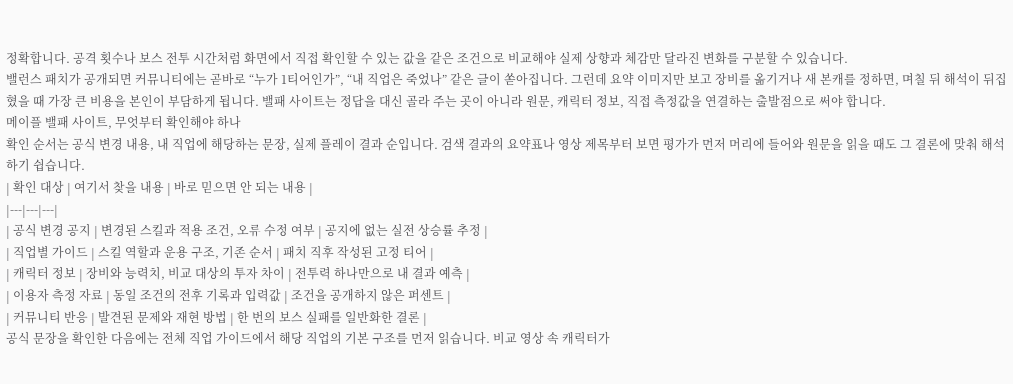정확합니다. 공격 횟수나 보스 전투 시간처럼 화면에서 직접 확인할 수 있는 값을 같은 조건으로 비교해야 실제 상향과 체감만 달라진 변화를 구분할 수 있습니다.
밸런스 패치가 공개되면 커뮤니티에는 곧바로 “누가 1티어인가”, “내 직업은 죽었나” 같은 글이 쏟아집니다. 그런데 요약 이미지만 보고 장비를 옮기거나 새 본캐를 정하면, 며칠 뒤 해석이 뒤집혔을 때 가장 큰 비용을 본인이 부담하게 됩니다. 밸패 사이트는 정답을 대신 골라 주는 곳이 아니라 원문, 캐릭터 정보, 직접 측정값을 연결하는 출발점으로 써야 합니다.
메이플 밸패 사이트, 무엇부터 확인해야 하나
확인 순서는 공식 변경 내용, 내 직업에 해당하는 문장, 실제 플레이 결과 순입니다. 검색 결과의 요약표나 영상 제목부터 보면 평가가 먼저 머리에 들어와 원문을 읽을 때도 그 결론에 맞춰 해석하기 쉽습니다.
| 확인 대상 | 여기서 찾을 내용 | 바로 믿으면 안 되는 내용 |
|---|---|---|
| 공식 변경 공지 | 변경된 스킬과 적용 조건, 오류 수정 여부 | 공지에 없는 실전 상승률 추정 |
| 직업별 가이드 | 스킬 역할과 운용 구조, 기존 순서 | 패치 직후 작성된 고정 티어 |
| 캐릭터 정보 | 장비와 능력치, 비교 대상의 투자 차이 | 전투력 하나만으로 내 결과 예측 |
| 이용자 측정 자료 | 동일 조건의 전후 기록과 입력값 | 조건을 공개하지 않은 퍼센트 |
| 커뮤니티 반응 | 발견된 문제와 재현 방법 | 한 번의 보스 실패를 일반화한 결론 |
공식 문장을 확인한 다음에는 전체 직업 가이드에서 해당 직업의 기본 구조를 먼저 읽습니다. 비교 영상 속 캐릭터가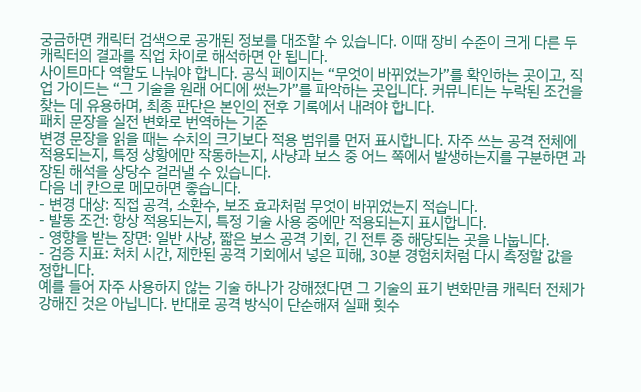궁금하면 캐릭터 검색으로 공개된 정보를 대조할 수 있습니다. 이때 장비 수준이 크게 다른 두 캐릭터의 결과를 직업 차이로 해석하면 안 됩니다.
사이트마다 역할도 나눠야 합니다. 공식 페이지는 “무엇이 바뀌었는가”를 확인하는 곳이고, 직업 가이드는 “그 기술을 원래 어디에 썼는가”를 파악하는 곳입니다. 커뮤니티는 누락된 조건을 찾는 데 유용하며, 최종 판단은 본인의 전후 기록에서 내려야 합니다.
패치 문장을 실전 변화로 번역하는 기준
변경 문장을 읽을 때는 수치의 크기보다 적용 범위를 먼저 표시합니다. 자주 쓰는 공격 전체에 적용되는지, 특정 상황에만 작동하는지, 사냥과 보스 중 어느 쪽에서 발생하는지를 구분하면 과장된 해석을 상당수 걸러낼 수 있습니다.
다음 네 칸으로 메모하면 좋습니다.
- 변경 대상: 직접 공격, 소환수, 보조 효과처럼 무엇이 바뀌었는지 적습니다.
- 발동 조건: 항상 적용되는지, 특정 기술 사용 중에만 적용되는지 표시합니다.
- 영향을 받는 장면: 일반 사냥, 짧은 보스 공격 기회, 긴 전투 중 해당되는 곳을 나눕니다.
- 검증 지표: 처치 시간, 제한된 공격 기회에서 넣은 피해, 30분 경험치처럼 다시 측정할 값을 정합니다.
예를 들어 자주 사용하지 않는 기술 하나가 강해졌다면 그 기술의 표기 변화만큼 캐릭터 전체가 강해진 것은 아닙니다. 반대로 공격 방식이 단순해져 실패 횟수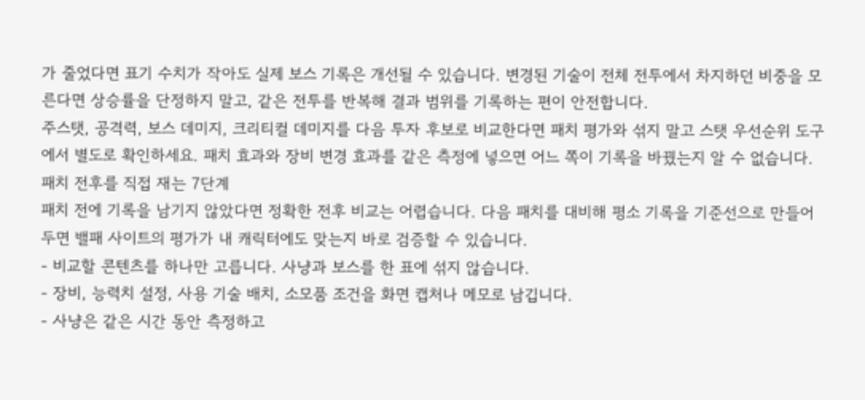가 줄었다면 표기 수치가 작아도 실제 보스 기록은 개선될 수 있습니다. 변경된 기술이 전체 전투에서 차지하던 비중을 모른다면 상승률을 단정하지 말고, 같은 전투를 반복해 결과 범위를 기록하는 편이 안전합니다.
주스탯, 공격력, 보스 데미지, 크리티컬 데미지를 다음 투자 후보로 비교한다면 패치 평가와 섞지 말고 스탯 우선순위 도구에서 별도로 확인하세요. 패치 효과와 장비 변경 효과를 같은 측정에 넣으면 어느 쪽이 기록을 바꿨는지 알 수 없습니다.
패치 전후를 직접 재는 7단계
패치 전에 기록을 남기지 않았다면 정확한 전후 비교는 어렵습니다. 다음 패치를 대비해 평소 기록을 기준선으로 만들어 두면 밸패 사이트의 평가가 내 캐릭터에도 맞는지 바로 검증할 수 있습니다.
- 비교할 콘텐츠를 하나만 고릅니다. 사냥과 보스를 한 표에 섞지 않습니다.
- 장비, 능력치 설정, 사용 기술 배치, 소모품 조건을 화면 캡처나 메모로 남깁니다.
- 사냥은 같은 시간 동안 측정하고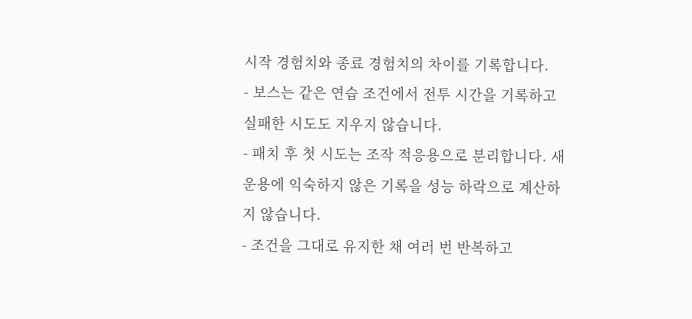시작 경험치와 종료 경험치의 차이를 기록합니다.
- 보스는 같은 연습 조건에서 전투 시간을 기록하고 실패한 시도도 지우지 않습니다.
- 패치 후 첫 시도는 조작 적응용으로 분리합니다. 새 운용에 익숙하지 않은 기록을 성능 하락으로 계산하지 않습니다.
- 조건을 그대로 유지한 채 여러 번 반복하고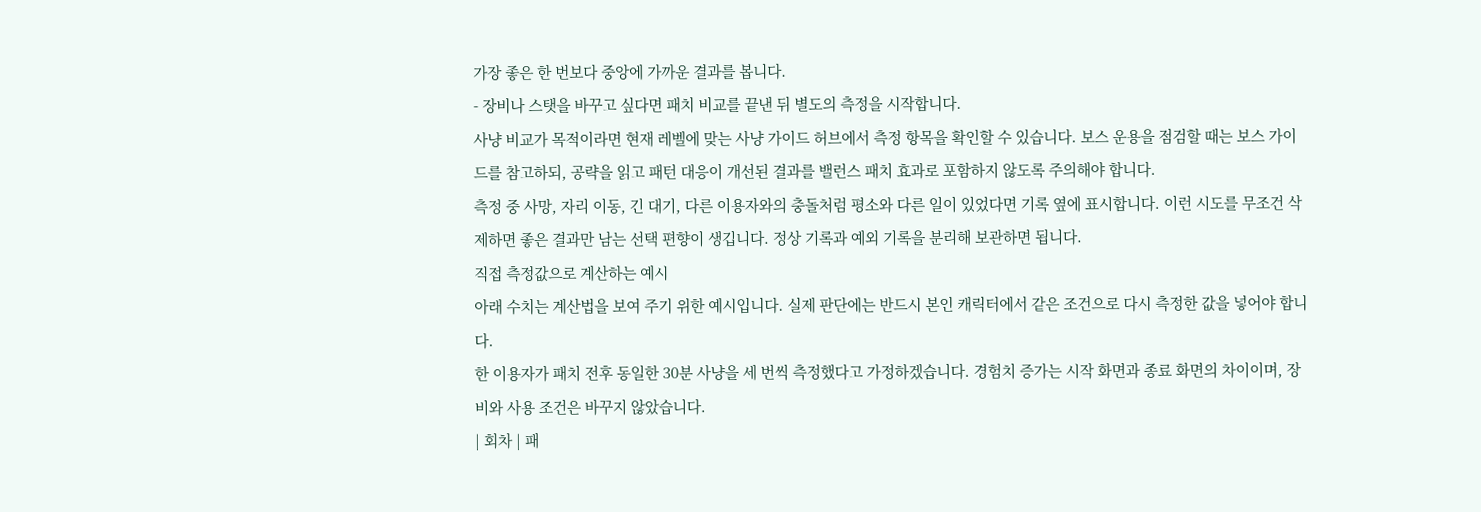가장 좋은 한 번보다 중앙에 가까운 결과를 봅니다.
- 장비나 스탯을 바꾸고 싶다면 패치 비교를 끝낸 뒤 별도의 측정을 시작합니다.
사냥 비교가 목적이라면 현재 레벨에 맞는 사냥 가이드 허브에서 측정 항목을 확인할 수 있습니다. 보스 운용을 점검할 때는 보스 가이드를 참고하되, 공략을 읽고 패턴 대응이 개선된 결과를 밸런스 패치 효과로 포함하지 않도록 주의해야 합니다.
측정 중 사망, 자리 이동, 긴 대기, 다른 이용자와의 충돌처럼 평소와 다른 일이 있었다면 기록 옆에 표시합니다. 이런 시도를 무조건 삭제하면 좋은 결과만 남는 선택 편향이 생깁니다. 정상 기록과 예외 기록을 분리해 보관하면 됩니다.
직접 측정값으로 계산하는 예시
아래 수치는 계산법을 보여 주기 위한 예시입니다. 실제 판단에는 반드시 본인 캐릭터에서 같은 조건으로 다시 측정한 값을 넣어야 합니다.
한 이용자가 패치 전후 동일한 30분 사냥을 세 번씩 측정했다고 가정하겠습니다. 경험치 증가는 시작 화면과 종료 화면의 차이이며, 장비와 사용 조건은 바꾸지 않았습니다.
| 회차 | 패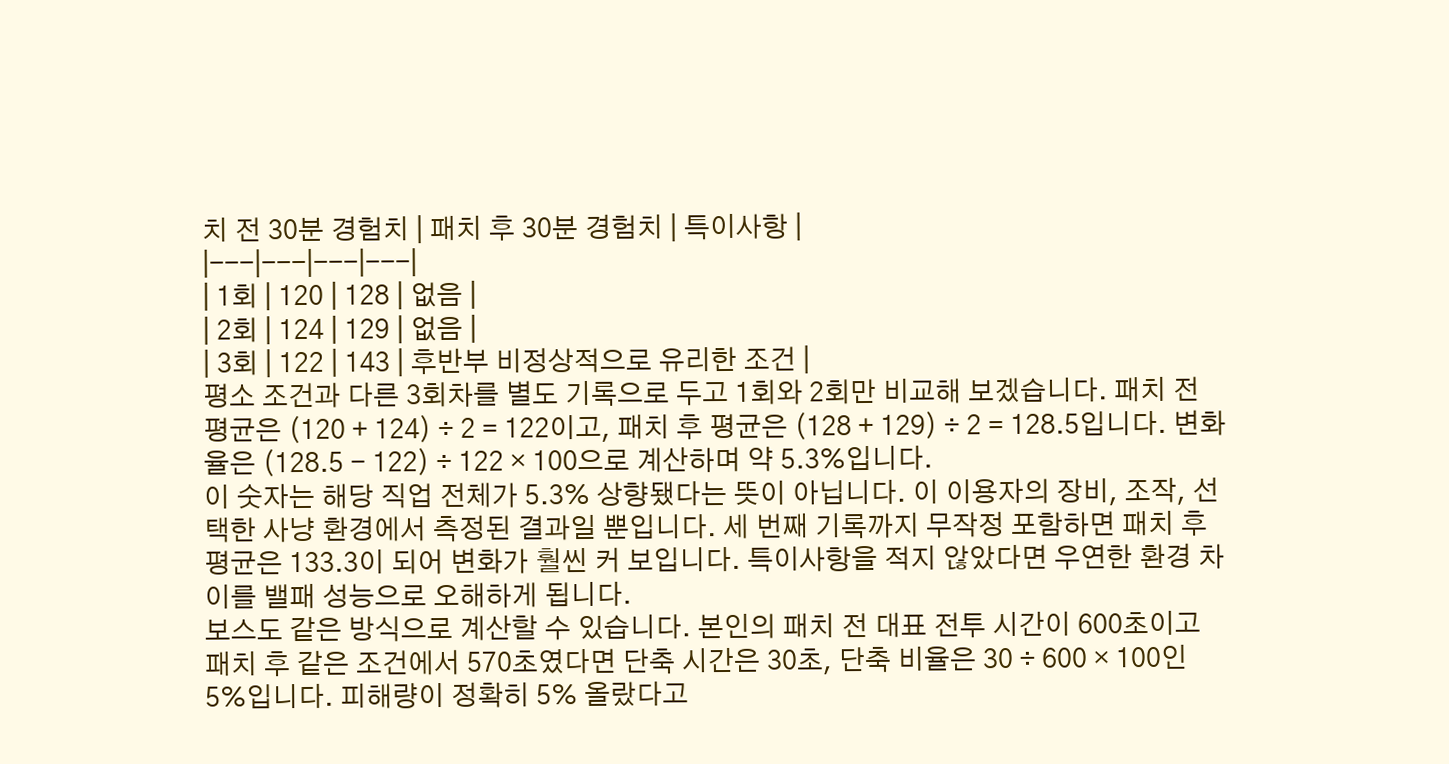치 전 30분 경험치 | 패치 후 30분 경험치 | 특이사항 |
|---|---|---|---|
| 1회 | 120 | 128 | 없음 |
| 2회 | 124 | 129 | 없음 |
| 3회 | 122 | 143 | 후반부 비정상적으로 유리한 조건 |
평소 조건과 다른 3회차를 별도 기록으로 두고 1회와 2회만 비교해 보겠습니다. 패치 전 평균은 (120 + 124) ÷ 2 = 122이고, 패치 후 평균은 (128 + 129) ÷ 2 = 128.5입니다. 변화율은 (128.5 - 122) ÷ 122 × 100으로 계산하며 약 5.3%입니다.
이 숫자는 해당 직업 전체가 5.3% 상향됐다는 뜻이 아닙니다. 이 이용자의 장비, 조작, 선택한 사냥 환경에서 측정된 결과일 뿐입니다. 세 번째 기록까지 무작정 포함하면 패치 후 평균은 133.3이 되어 변화가 훨씬 커 보입니다. 특이사항을 적지 않았다면 우연한 환경 차이를 밸패 성능으로 오해하게 됩니다.
보스도 같은 방식으로 계산할 수 있습니다. 본인의 패치 전 대표 전투 시간이 600초이고 패치 후 같은 조건에서 570초였다면 단축 시간은 30초, 단축 비율은 30 ÷ 600 × 100인 5%입니다. 피해량이 정확히 5% 올랐다고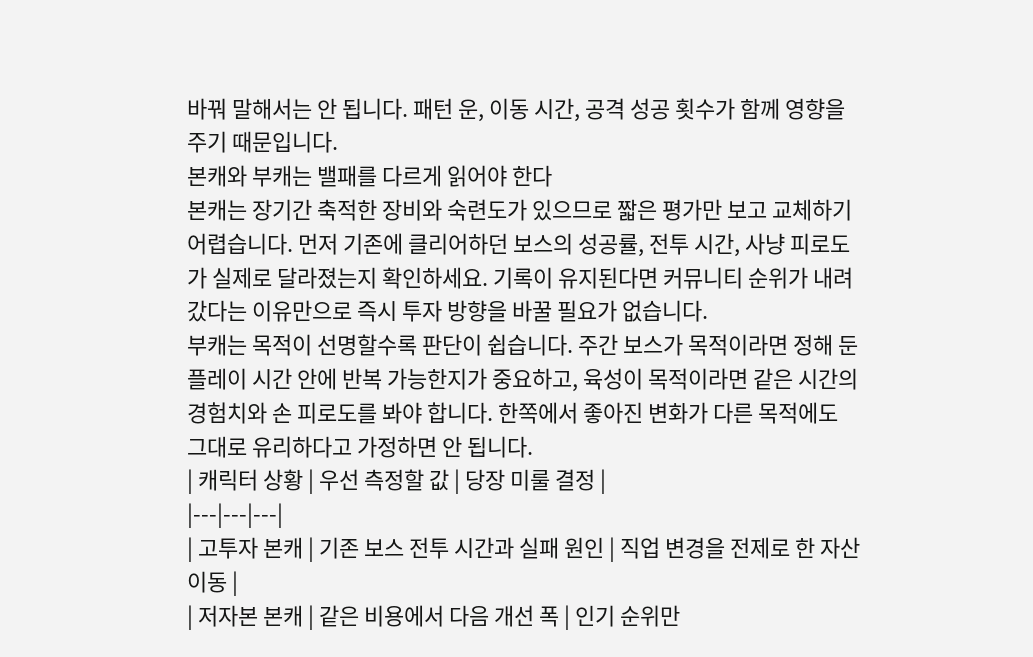바꿔 말해서는 안 됩니다. 패턴 운, 이동 시간, 공격 성공 횟수가 함께 영향을 주기 때문입니다.
본캐와 부캐는 밸패를 다르게 읽어야 한다
본캐는 장기간 축적한 장비와 숙련도가 있으므로 짧은 평가만 보고 교체하기 어렵습니다. 먼저 기존에 클리어하던 보스의 성공률, 전투 시간, 사냥 피로도가 실제로 달라졌는지 확인하세요. 기록이 유지된다면 커뮤니티 순위가 내려갔다는 이유만으로 즉시 투자 방향을 바꿀 필요가 없습니다.
부캐는 목적이 선명할수록 판단이 쉽습니다. 주간 보스가 목적이라면 정해 둔 플레이 시간 안에 반복 가능한지가 중요하고, 육성이 목적이라면 같은 시간의 경험치와 손 피로도를 봐야 합니다. 한쪽에서 좋아진 변화가 다른 목적에도 그대로 유리하다고 가정하면 안 됩니다.
| 캐릭터 상황 | 우선 측정할 값 | 당장 미룰 결정 |
|---|---|---|
| 고투자 본캐 | 기존 보스 전투 시간과 실패 원인 | 직업 변경을 전제로 한 자산 이동 |
| 저자본 본캐 | 같은 비용에서 다음 개선 폭 | 인기 순위만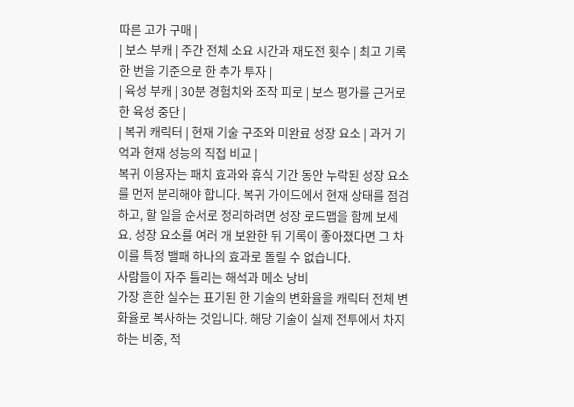따른 고가 구매 |
| 보스 부캐 | 주간 전체 소요 시간과 재도전 횟수 | 최고 기록 한 번을 기준으로 한 추가 투자 |
| 육성 부캐 | 30분 경험치와 조작 피로 | 보스 평가를 근거로 한 육성 중단 |
| 복귀 캐릭터 | 현재 기술 구조와 미완료 성장 요소 | 과거 기억과 현재 성능의 직접 비교 |
복귀 이용자는 패치 효과와 휴식 기간 동안 누락된 성장 요소를 먼저 분리해야 합니다. 복귀 가이드에서 현재 상태를 점검하고, 할 일을 순서로 정리하려면 성장 로드맵을 함께 보세요. 성장 요소를 여러 개 보완한 뒤 기록이 좋아졌다면 그 차이를 특정 밸패 하나의 효과로 돌릴 수 없습니다.
사람들이 자주 틀리는 해석과 메소 낭비
가장 흔한 실수는 표기된 한 기술의 변화율을 캐릭터 전체 변화율로 복사하는 것입니다. 해당 기술이 실제 전투에서 차지하는 비중, 적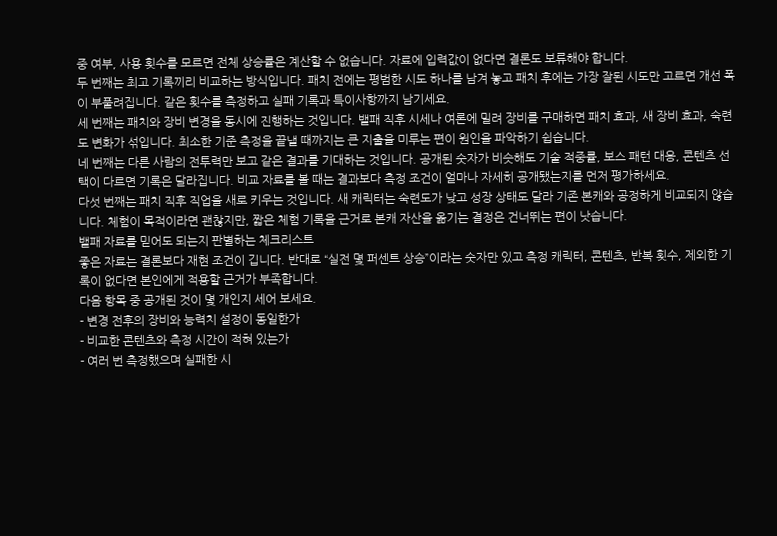중 여부, 사용 횟수를 모르면 전체 상승률은 계산할 수 없습니다. 자료에 입력값이 없다면 결론도 보류해야 합니다.
두 번째는 최고 기록끼리 비교하는 방식입니다. 패치 전에는 평범한 시도 하나를 남겨 놓고 패치 후에는 가장 잘된 시도만 고르면 개선 폭이 부풀려집니다. 같은 횟수를 측정하고 실패 기록과 특이사항까지 남기세요.
세 번째는 패치와 장비 변경을 동시에 진행하는 것입니다. 밸패 직후 시세나 여론에 밀려 장비를 구매하면 패치 효과, 새 장비 효과, 숙련도 변화가 섞입니다. 최소한 기준 측정을 끝낼 때까지는 큰 지출을 미루는 편이 원인을 파악하기 쉽습니다.
네 번째는 다른 사람의 전투력만 보고 같은 결과를 기대하는 것입니다. 공개된 숫자가 비슷해도 기술 적중률, 보스 패턴 대응, 콘텐츠 선택이 다르면 기록은 달라집니다. 비교 자료를 볼 때는 결과보다 측정 조건이 얼마나 자세히 공개됐는지를 먼저 평가하세요.
다섯 번째는 패치 직후 직업을 새로 키우는 것입니다. 새 캐릭터는 숙련도가 낮고 성장 상태도 달라 기존 본캐와 공정하게 비교되지 않습니다. 체험이 목적이라면 괜찮지만, 짧은 체험 기록을 근거로 본캐 자산을 옮기는 결정은 건너뛰는 편이 낫습니다.
밸패 자료를 믿어도 되는지 판별하는 체크리스트
좋은 자료는 결론보다 재현 조건이 깁니다. 반대로 “실전 몇 퍼센트 상승”이라는 숫자만 있고 측정 캐릭터, 콘텐츠, 반복 횟수, 제외한 기록이 없다면 본인에게 적용할 근거가 부족합니다.
다음 항목 중 공개된 것이 몇 개인지 세어 보세요.
- 변경 전후의 장비와 능력치 설정이 동일한가
- 비교한 콘텐츠와 측정 시간이 적혀 있는가
- 여러 번 측정했으며 실패한 시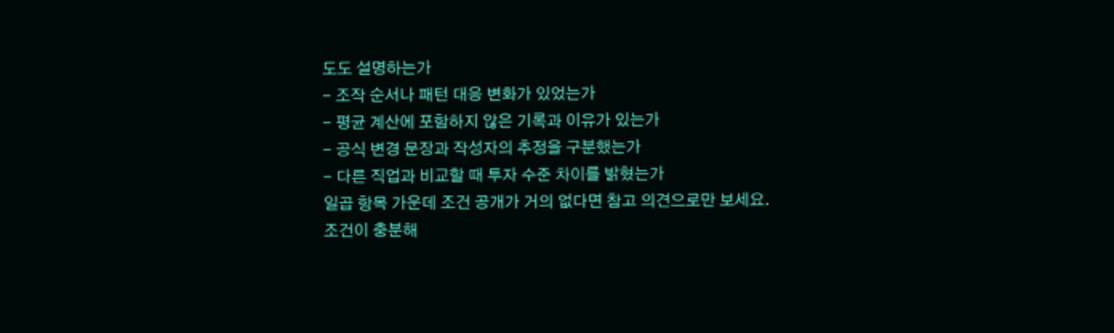도도 설명하는가
- 조작 순서나 패턴 대응 변화가 있었는가
- 평균 계산에 포함하지 않은 기록과 이유가 있는가
- 공식 변경 문장과 작성자의 추정을 구분했는가
- 다른 직업과 비교할 때 투자 수준 차이를 밝혔는가
일곱 항목 가운데 조건 공개가 거의 없다면 참고 의견으로만 보세요. 조건이 충분해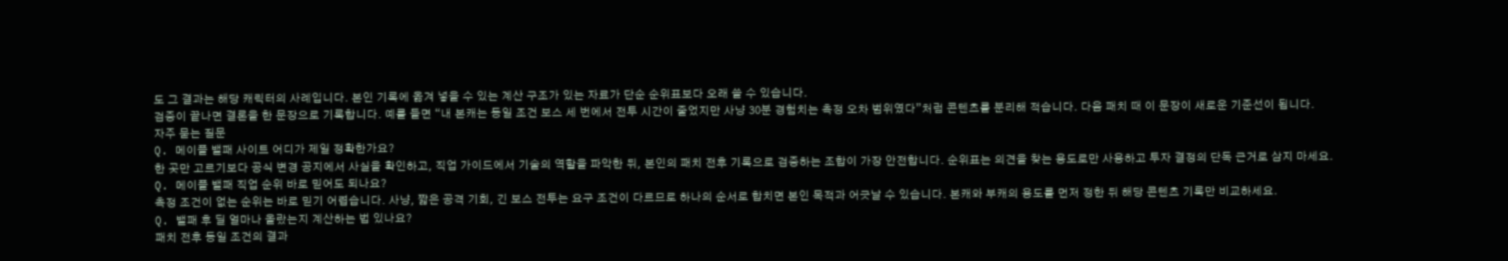도 그 결과는 해당 캐릭터의 사례입니다. 본인 기록에 옮겨 넣을 수 있는 계산 구조가 있는 자료가 단순 순위표보다 오래 쓸 수 있습니다.
검증이 끝나면 결론을 한 문장으로 기록합니다. 예를 들면 “내 본캐는 동일 조건 보스 세 번에서 전투 시간이 줄었지만 사냥 30분 경험치는 측정 오차 범위였다”처럼 콘텐츠를 분리해 적습니다. 다음 패치 때 이 문장이 새로운 기준선이 됩니다.
자주 묻는 질문
Q. 메이플 밸패 사이트 어디가 제일 정확한가요?
한 곳만 고르기보다 공식 변경 공지에서 사실을 확인하고, 직업 가이드에서 기술의 역할을 파악한 뒤, 본인의 패치 전후 기록으로 검증하는 조합이 가장 안전합니다. 순위표는 의견을 찾는 용도로만 사용하고 투자 결정의 단독 근거로 삼지 마세요.
Q. 메이플 밸패 직업 순위 바로 믿어도 되나요?
측정 조건이 없는 순위는 바로 믿기 어렵습니다. 사냥, 짧은 공격 기회, 긴 보스 전투는 요구 조건이 다르므로 하나의 순서로 합치면 본인 목적과 어긋날 수 있습니다. 본캐와 부캐의 용도를 먼저 정한 뒤 해당 콘텐츠 기록만 비교하세요.
Q. 밸패 후 딜 얼마나 올랐는지 계산하는 법 있나요?
패치 전후 동일 조건의 결과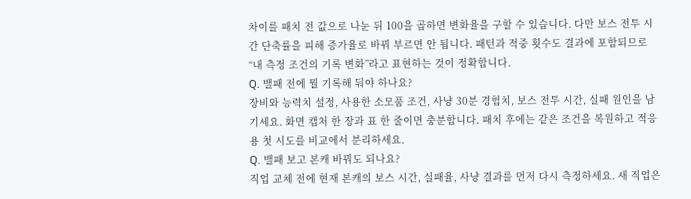차이를 패치 전 값으로 나눈 뒤 100을 곱하면 변화율을 구할 수 있습니다. 다만 보스 전투 시간 단축률을 피해 증가율로 바꿔 부르면 안 됩니다. 패턴과 적중 횟수도 결과에 포함되므로 “내 측정 조건의 기록 변화”라고 표현하는 것이 정확합니다.
Q. 밸패 전에 뭘 기록해 둬야 하나요?
장비와 능력치 설정, 사용한 소모품 조건, 사냥 30분 경험치, 보스 전투 시간, 실패 원인을 남기세요. 화면 캡처 한 장과 표 한 줄이면 충분합니다. 패치 후에는 같은 조건을 복원하고 적응용 첫 시도를 비교에서 분리하세요.
Q. 밸패 보고 본캐 바꿔도 되나요?
직업 교체 전에 현재 본캐의 보스 시간, 실패율, 사냥 결과를 먼저 다시 측정하세요. 새 직업은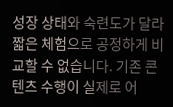성장 상태와 숙련도가 달라 짧은 체험으로 공정하게 비교할 수 없습니다. 기존 콘텐츠 수행이 실제로 어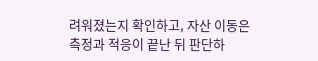려워졌는지 확인하고, 자산 이동은 측정과 적응이 끝난 뒤 판단하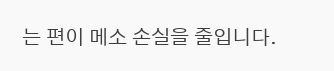는 편이 메소 손실을 줄입니다.